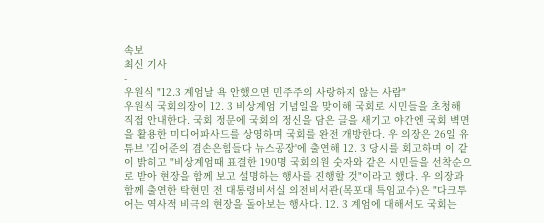속보
최신 기사
-
우원식 "12.3 계엄날 욕 안했으면 민주주의 사랑하지 않는 사람"
우원식 국회의장이 12. 3 비상계엄 기념일을 맞이해 국회로 시민들을 초청해 직접 안내한다. 국회 정문에 국회의 정신을 담은 글을 새기고 야간엔 국회 벽면을 활용한 미디어파사드를 상영하며 국회를 완전 개방한다. 우 의장은 26일 유튜브 '김어준의 겸손은힘들다 뉴스공장'에 출연해 12. 3 당시를 회고하며 이 같이 밝히고 "비상계엄때 표결한 190명 국회의원 숫자와 같은 시민들을 선착순으로 받아 현장을 함께 보고 설명하는 행사를 진행할 것"이라고 했다. 우 의장과 함께 출연한 탁현민 전 대통령비서실 의전비서관(목포대 특임교수)은 "다크투어는 역사적 비극의 현장을 돌아보는 행사다. 12. 3 계엄에 대해서도 국회는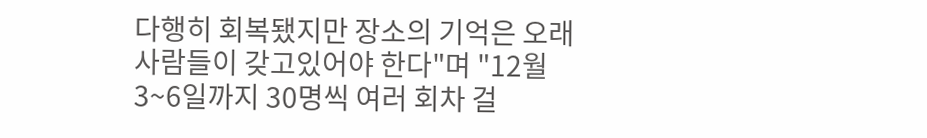다행히 회복됐지만 장소의 기억은 오래 사람들이 갖고있어야 한다"며 "12월 3~6일까지 30명씩 여러 회차 걸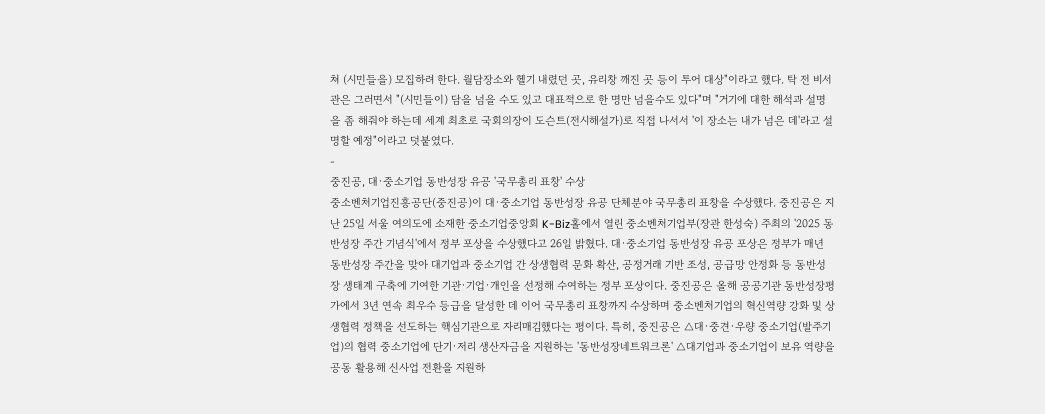쳐 (시민들을) 모집하려 한다. 월담장소와 헬기 내렸던 곳, 유리창 깨진 곳 등이 투어 대상"이라고 했다. 탁 전 비서관은 그러면서 "(시민들이) 담을 넘을 수도 있고 대표적으로 한 명만 넘을수도 있다"며 "거기에 대한 해석과 설명을 좀 해줘야 하는데 세계 최초로 국회의장이 도슨트(전시해설가)로 직접 나서서 '이 장소는 내가 넘은 데'라고 설명할 예정"이라고 덧붙였다.
-
중진공, 대·중소기업 동반성장 유공 '국무총리 표창' 수상
중소벤처기업진흥공단(중진공)이 대·중소기업 동반성장 유공 단체분야 국무총리 표창을 수상했다. 중진공은 지난 25일 서울 여의도에 소재한 중소기업중앙회 K-Biz홀에서 열린 중소벤처기업부(장관 한성숙) 주최의 '2025 동반성장 주간 기념식'에서 정부 포상을 수상했다고 26일 밝혔다. 대·중소기업 동반성장 유공 포상은 정부가 매년 동반성장 주간을 맞아 대기업과 중소기업 간 상생협력 문화 확산, 공정거래 기반 조성, 공급망 안정화 등 동반성장 생태계 구축에 기여한 기관·기업·개인을 선정해 수여하는 정부 포상이다. 중진공은 올해 공공기관 동반성장평가에서 3년 연속 최우수 등급을 달성한 데 이어 국무총리 표창까지 수상하며 중소벤처기업의 혁신역량 강화 및 상생협력 정책을 선도하는 핵심기관으로 자리매김했다는 평이다. 특히, 중진공은 △대·중견·우량 중소기업(발주기업)의 협력 중소기업에 단기·저리 생산자금을 지원하는 '동반성장네트워크론' △대기업과 중소기업이 보유 역량을 공동 활용해 신사업 전환을 지원하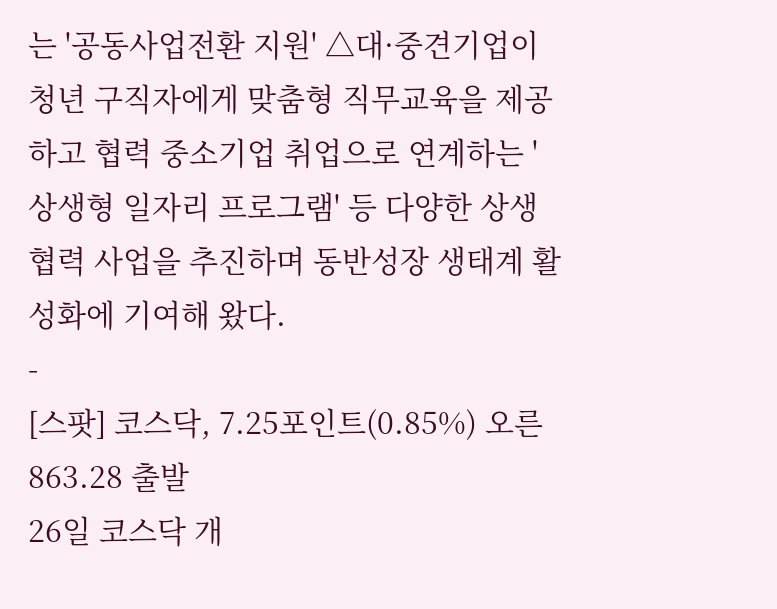는 '공동사업전환 지원' △대·중견기업이 청년 구직자에게 맞춤형 직무교육을 제공하고 협력 중소기업 취업으로 연계하는 '상생형 일자리 프로그램' 등 다양한 상생협력 사업을 추진하며 동반성장 생태계 활성화에 기여해 왔다.
-
[스팟] 코스닥, 7.25포인트(0.85%) 오른 863.28 출발
26일 코스닥 개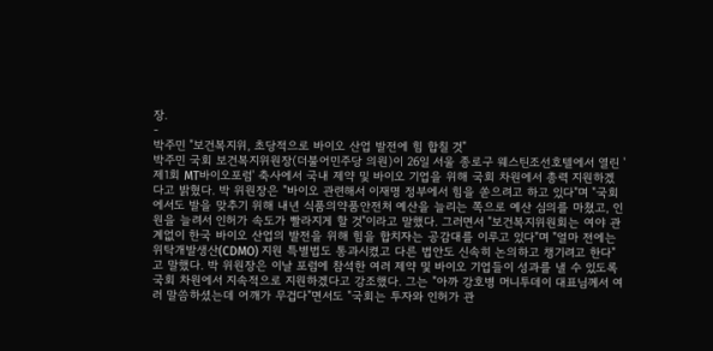장.
-
박주민 "보건복지위, 초당적으로 바이오 산업 발전에 힘 합칠 것"
박주민 국회 보건복지위원장(더불어민주당 의원)이 26일 서울 종로구 웨스틴조선호텔에서 열린 '제1회 MT바이오포럼' 축사에서 국내 제약 및 바이오 기업을 위해 국회 차원에서 총력 지원하겠다고 밝혔다. 박 위원장은 "바이오 관련해서 이재명 정부에서 힘을 쏟으려고 하고 있다"며 "국회에서도 발을 맞추기 위해 내년 식품의약품안전처 예산을 늘리는 쪽으로 예산 심의를 마쳤고, 인원을 늘려서 인허가 속도가 빨라지게 할 것"이라고 말했다. 그러면서 "보건복지위원회는 여야 관계없이 한국 바이오 산업의 발전을 위해 힘을 합치자는 공감대를 이루고 있다"며 "얼마 전에는 위탁개발생산(CDMO) 지원 특별법도 통과시켰고 다른 법안도 신속히 논의하고 챙기려고 한다"고 말했다. 박 위원장은 이날 포럼에 참석한 여러 제약 및 바이오 기업들이 성과를 낼 수 있도록 국회 차원에서 지속적으로 지원하겠다고 강조했다. 그는 "아까 강호병 머니투데이 대표님께서 여러 말씀하셨는데 어깨가 무겁다"면서도 "국회는 투자와 인허가 관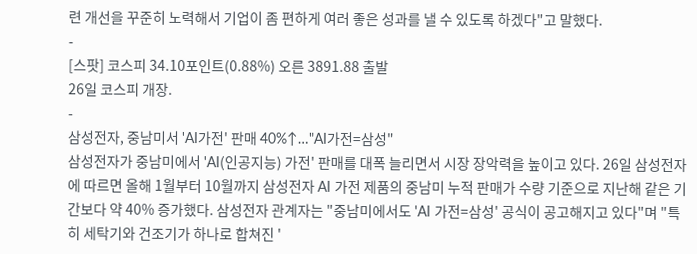련 개선을 꾸준히 노력해서 기업이 좀 편하게 여러 좋은 성과를 낼 수 있도록 하겠다"고 말했다.
-
[스팟] 코스피 34.10포인트(0.88%) 오른 3891.88 출발
26일 코스피 개장.
-
삼성전자, 중남미서 'AI가전' 판매 40%↑…"AI가전=삼성"
삼성전자가 중남미에서 'AI(인공지능) 가전' 판매를 대폭 늘리면서 시장 장악력을 높이고 있다. 26일 삼성전자에 따르면 올해 1월부터 10월까지 삼성전자 AI 가전 제품의 중남미 누적 판매가 수량 기준으로 지난해 같은 기간보다 약 40% 증가했다. 삼성전자 관계자는 "중남미에서도 'AI 가전=삼성' 공식이 공고해지고 있다"며 "특히 세탁기와 건조기가 하나로 합쳐진 '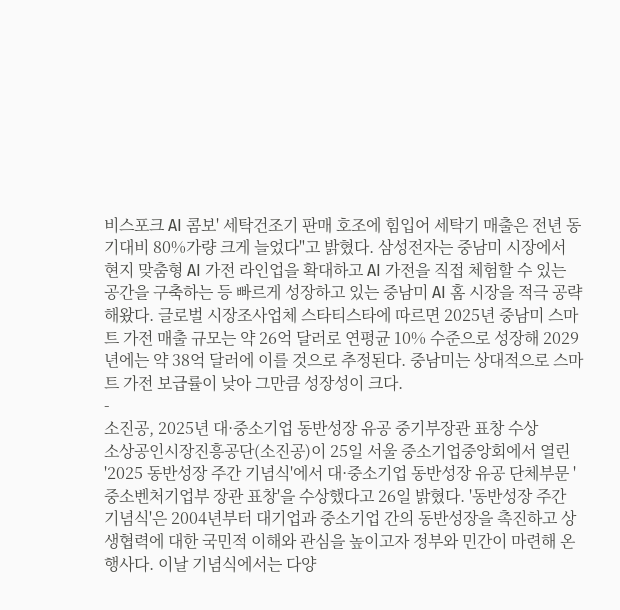비스포크 AI 콤보' 세탁건조기 판매 호조에 힘입어 세탁기 매출은 전년 동기대비 80%가량 크게 늘었다"고 밝혔다. 삼성전자는 중남미 시장에서 현지 맞춤형 AI 가전 라인업을 확대하고 AI 가전을 직접 체험할 수 있는 공간을 구축하는 등 빠르게 성장하고 있는 중남미 AI 홈 시장을 적극 공략해왔다. 글로벌 시장조사업체 스타티스타에 따르면 2025년 중남미 스마트 가전 매출 규모는 약 26억 달러로 연평균 10% 수준으로 성장해 2029년에는 약 38억 달러에 이를 것으로 추정된다. 중남미는 상대적으로 스마트 가전 보급률이 낮아 그만큼 성장성이 크다.
-
소진공, 2025년 대·중소기업 동반성장 유공 중기부장관 표창 수상
소상공인시장진흥공단(소진공)이 25일 서울 중소기업중앙회에서 열린 '2025 동반성장 주간 기념식'에서 대·중소기업 동반성장 유공 단체부문 '중소벤처기업부 장관 표창'을 수상했다고 26일 밝혔다. '동반성장 주간 기념식'은 2004년부터 대기업과 중소기업 간의 동반성장을 촉진하고 상생협력에 대한 국민적 이해와 관심을 높이고자 정부와 민간이 마련해 온 행사다. 이날 기념식에서는 다양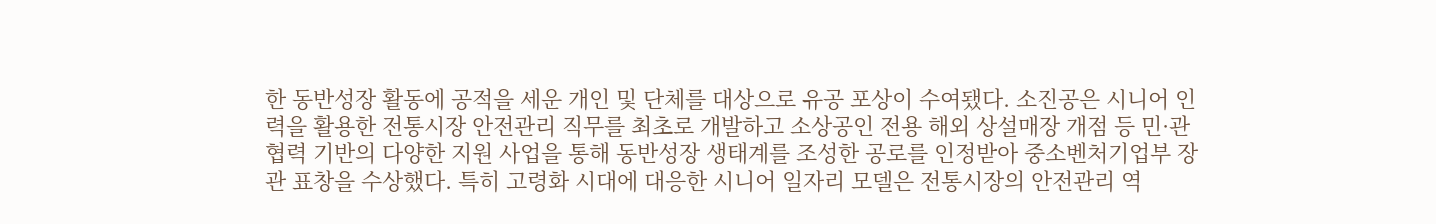한 동반성장 활동에 공적을 세운 개인 및 단체를 대상으로 유공 포상이 수여됐다. 소진공은 시니어 인력을 활용한 전통시장 안전관리 직무를 최초로 개발하고 소상공인 전용 해외 상설매장 개점 등 민·관 협력 기반의 다양한 지원 사업을 통해 동반성장 생태계를 조성한 공로를 인정받아 중소벤처기업부 장관 표창을 수상했다. 특히 고령화 시대에 대응한 시니어 일자리 모델은 전통시장의 안전관리 역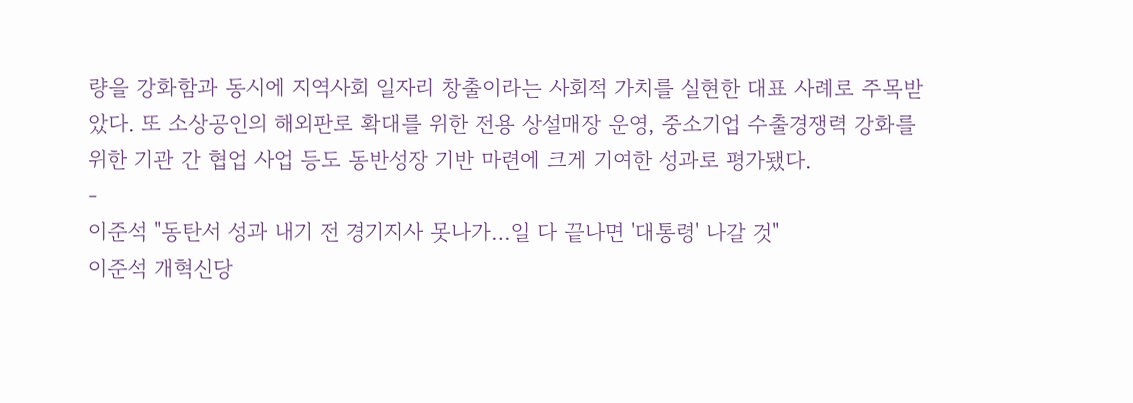량을 강화함과 동시에 지역사회 일자리 창출이라는 사회적 가치를 실현한 대표 사례로 주목받았다. 또 소상공인의 해외판로 확대를 위한 전용 상설매장 운영, 중소기업 수출경쟁력 강화를 위한 기관 간 협업 사업 등도 동반성장 기반 마련에 크게 기여한 성과로 평가됐다.
-
이준석 "동탄서 성과 내기 전 경기지사 못나가…일 다 끝나면 '대통령' 나갈 것"
이준석 개혁신당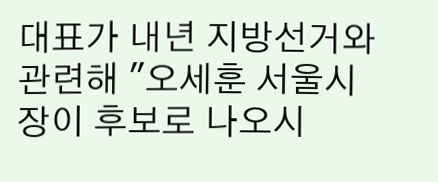대표가 내년 지방선거와 관련해 "오세훈 서울시장이 후보로 나오시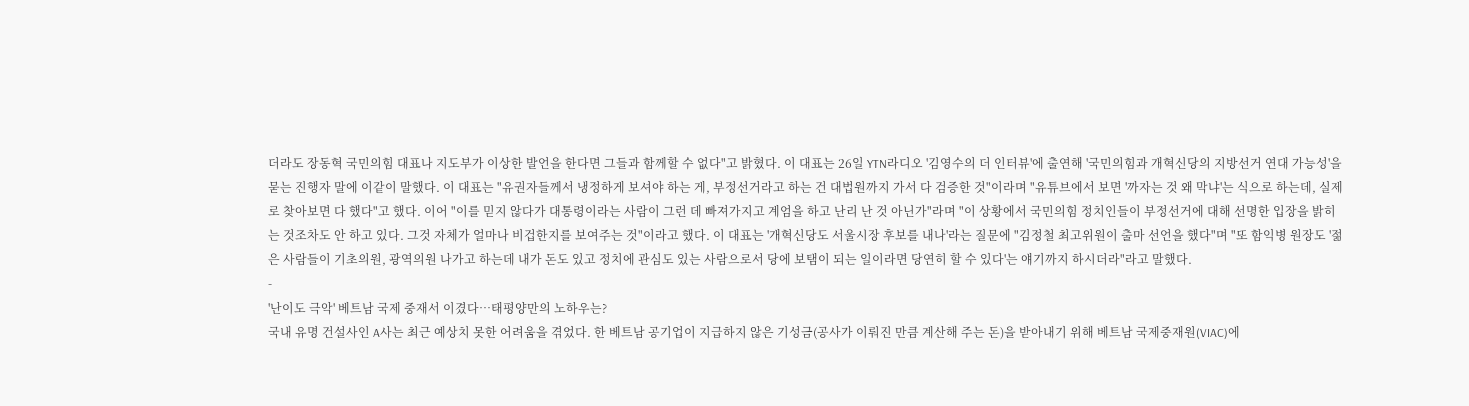더라도 장동혁 국민의힘 대표나 지도부가 이상한 발언을 한다면 그들과 함께할 수 없다"고 밝혔다. 이 대표는 26일 YTN라디오 '김영수의 더 인터뷰'에 출연해 '국민의힘과 개혁신당의 지방선거 연대 가능성'을 묻는 진행자 말에 이같이 말했다. 이 대표는 "유권자들께서 냉정하게 보셔야 하는 게, 부정선거라고 하는 건 대법원까지 가서 다 검증한 것"이라며 "유튜브에서 보면 '까자는 것 왜 막냐'는 식으로 하는데, 실제로 찾아보면 다 했다"고 했다. 이어 "이를 믿지 않다가 대통령이라는 사람이 그런 데 빠져가지고 계엄을 하고 난리 난 것 아닌가"라며 "이 상황에서 국민의힘 정치인들이 부정선거에 대해 선명한 입장을 밝히는 것조차도 안 하고 있다. 그것 자체가 얼마나 비겁한지를 보여주는 것"이라고 했다. 이 대표는 '개혁신당도 서울시장 후보를 내나'라는 질문에 "김정철 최고위원이 출마 선언을 했다"며 "또 함익병 원장도 '젊은 사람들이 기초의원, 광역의원 나가고 하는데 내가 돈도 있고 정치에 관심도 있는 사람으로서 당에 보탬이 되는 일이라면 당연히 할 수 있다'는 얘기까지 하시더라"라고 말했다.
-
'난이도 극악' 베트남 국제 중재서 이겼다…태평양만의 노하우는?
국내 유명 건설사인 A사는 최근 예상치 못한 어려움을 겪었다. 한 베트남 공기업이 지급하지 않은 기성금(공사가 이뤄진 만큼 계산해 주는 돈)을 받아내기 위해 베트남 국제중재원(VIAC)에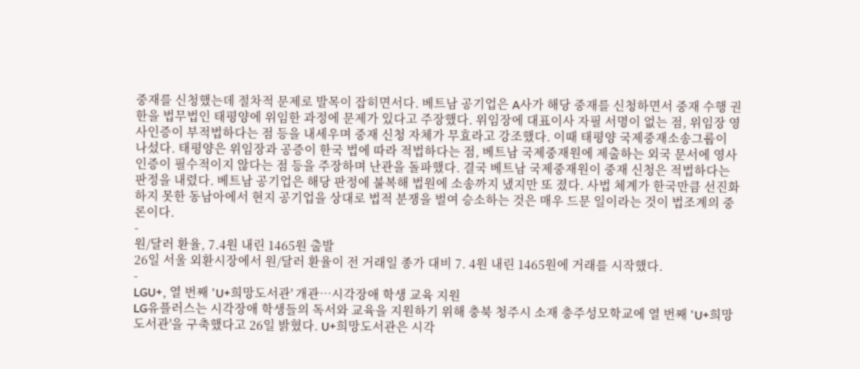중재를 신청했는데 절차적 문제로 발목이 잡히면서다. 베트남 공기업은 A사가 해당 중재를 신청하면서 중재 수행 권한을 법무법인 태평양에 위임한 과정에 문제가 있다고 주장했다. 위임장에 대표이사 자필 서명이 없는 점, 위임장 영사인증이 부적법하다는 점 등을 내세우며 중재 신청 자체가 무효라고 강조했다. 이때 태평양 국제중재소송그룹이 나섰다. 태평양은 위임장과 공증이 한국 법에 따라 적법하다는 점, 베트남 국제중재원에 제출하는 외국 문서에 영사인증이 필수적이지 않다는 점 등을 주장하며 난관을 돌파했다. 결국 베트남 국제중재원이 중재 신청은 적법하다는 판정을 내렸다. 베트남 공기업은 해당 판정에 불복해 법원에 소송까지 냈지만 또 졌다. 사법 체계가 한국만큼 선진화하지 못한 동남아에서 현지 공기업을 상대로 법적 분쟁을 벌여 승소하는 것은 매우 드문 일이라는 것이 법조계의 중론이다.
-
원/달러 환율, 7.4원 내린 1465원 출발
26일 서울 외환시장에서 원/달러 환율이 전 거래일 종가 대비 7. 4원 내린 1465원에 거래를 시작했다.
-
LGU+, 열 번째 'U+희망도서관' 개관…시각장애 학생 교육 지원
LG유플러스는 시각장애 학생들의 독서와 교육을 지원하기 위해 충북 청주시 소재 충주성모학교에 열 번째 'U+희망도서관'을 구축했다고 26일 밝혔다. U+희망도서관은 시각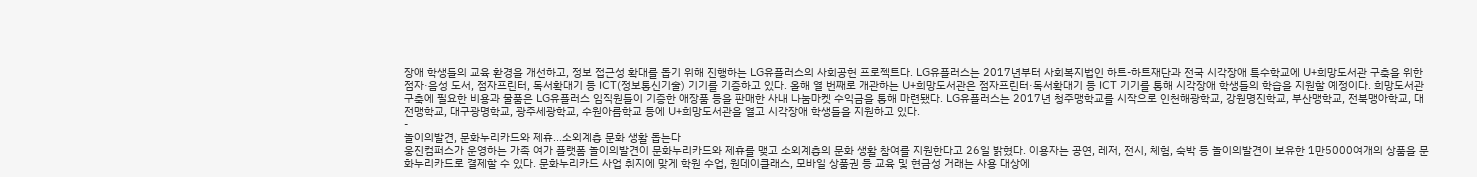장애 학생들의 교육 환경을 개선하고, 정보 접근성 확대를 돕기 위해 진행하는 LG유플러스의 사회공헌 프로젝트다. LG유플러스는 2017년부터 사회복지법인 하트-하트재단과 전국 시각장애 특수학교에 U+희망도서관 구축을 위한 점자·음성 도서, 점자프린터, 독서확대기 등 ICT(정보통신기술) 기기를 기증하고 있다. 올해 열 번째로 개관하는 U+희망도서관은 점자프린터·독서확대기 등 ICT 기기를 통해 시각장애 학생들의 학습을 지원할 예정이다. 희망도서관 구축에 필요한 비용과 물품은 LG유플러스 임직원들이 기증한 애장품 등을 판매한 사내 나눔마켓 수익금을 통해 마련됐다. LG유플러스는 2017년 청주맹학교를 시작으로 인천해광학교, 강원명진학교, 부산맹학교, 전북맹아학교, 대전맹학교, 대구광명학교, 광주세광학교, 수원아름학교 등에 U+희망도서관을 열고 시각장애 학생들을 지원하고 있다.
-
놀이의발견, 문화누리카드와 제휴...소외계층 문화 생활 돕는다
웅진컴퍼스가 운영하는 가족 여가 플랫폼 놀이의발견이 문화누리카드와 제휴를 맺고 소외계층의 문화 생활 참여를 지원한다고 26일 밝혔다. 이용자는 공연, 레저, 전시, 체험, 숙박 등 놀이의발견이 보유한 1만5000여개의 상품을 문화누리카드로 결제할 수 있다. 문화누리카드 사업 취지에 맞게 학원 수업, 원데이클래스, 모바일 상품권 등 교육 및 현금성 거래는 사용 대상에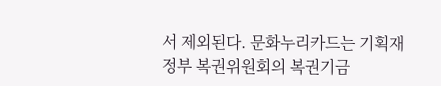서 제외된다. 문화누리카드는 기획재정부 복권위원회의 복권기금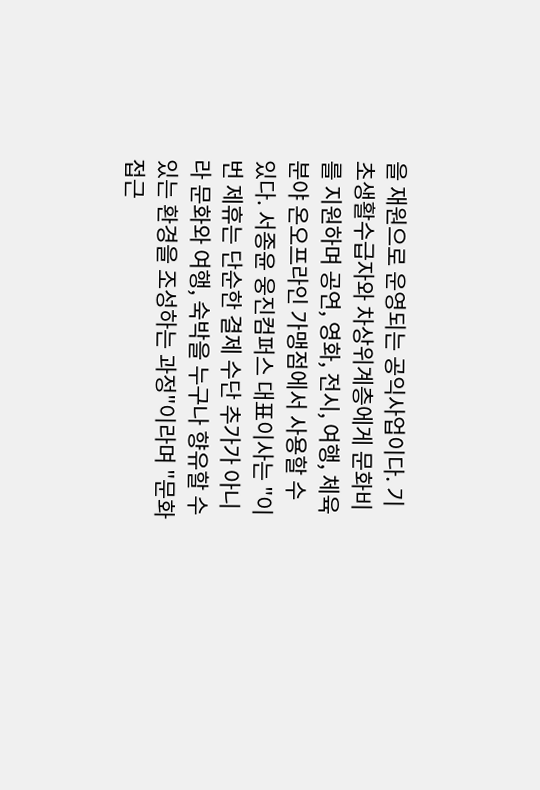을 재원으로 운영되는 공익사업이다. 기초생활수급자와 차상위계층에게 문화비를 지원하며 공연, 영화, 전시, 여행, 체육 분야 온오프라인 가맹점에서 사용할 수 있다. 서종윤 웅진컴퍼스 대표이사는 "이번 제휴는 단순한 결제 수단 추가가 아니라 문화와 여행, 숙박을 누구나 향유할 수 있는 환경을 조성하는 과정"이라며 "문화 접근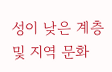성이 낮은 계층 및 지역 문화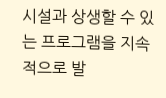시설과 상생할 수 있는 프로그램을 지속적으로 발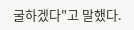굴하겠다"고 말했다.